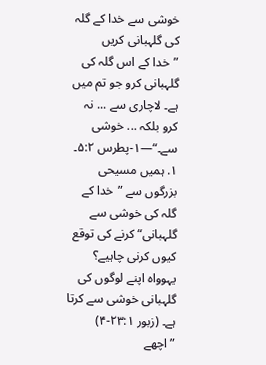خوشی سے خدا کے گلہ کی گلہبانی کریں
”خدا کے اس گلہ کی گلہبانی کرو جو تم میں ہے۔ لاچاری سے ... نہ کرو بلکہ ... خوشی سے۔“—۱-پطرس ۵:۲۔
۱. ہمیں مسیحی بزرگوں سے ”خدا کے گلہ کی خوشی سے گلہبانی“ کرنے کی توقع کیوں کرنی چاہیے؟
یہوواہ اپنے لوگوں کی گلہبانی خوشی سے کرتا ہے۔ (زبور ۲۳:۱-۴) ”اچھے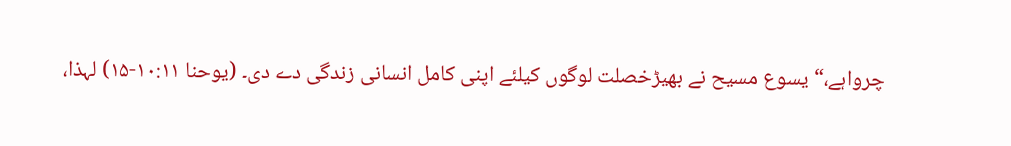چرواہے،“ یسوع مسیح نے بھیڑخصلت لوگوں کیلئے اپنی کامل انسانی زندگی دے دی۔ (یوحنا ۱۰:۱۱-۱۵) لہذا،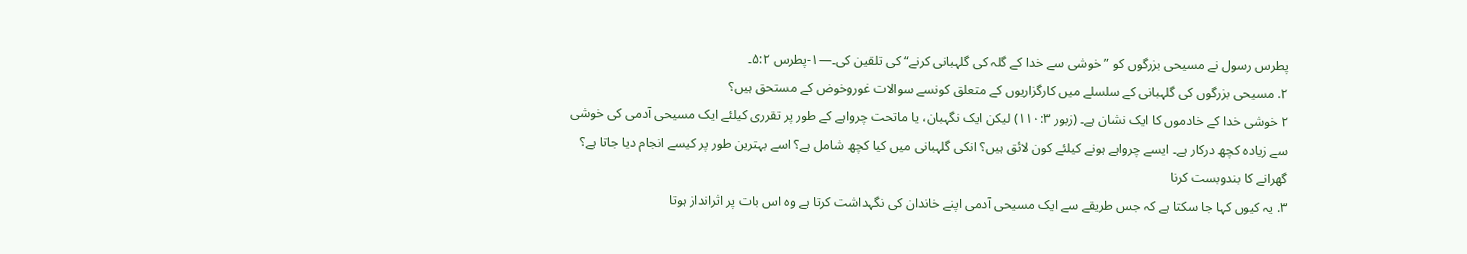پطرس رسول نے مسیحی بزرگوں کو ”خوشی سے خدا کے گلہ کی گلہبانی کرنے“ کی تلقین کی۔—۱-پطرس ۵:۲۔
۲. مسیحی بزرگوں کی گلہبانی کے سلسلے میں کارگزاریوں کے متعلق کونسے سوالات غوروخوض کے مستحق ہیں؟
۲ خوشی خدا کے خادموں کا ایک نشان ہے۔ (زبور ۱۱۰:۳) لیکن ایک نگہبان، یا ماتحت چرواہے کے طور پر تقرری کیلئے ایک مسیحی آدمی کی خوشی سے زیادہ کچھ درکار ہے۔ ایسے چرواہے ہونے کیلئے کون لائق ہیں؟ انکی گلہبانی میں کیا کچھ شامل ہے؟ اسے بہترین طور پر کیسے انجام دیا جاتا ہے؟
گھرانے کا بندوبست کرنا
۳. یہ کیوں کہا جا سکتا ہے کہ جس طریقے سے ایک مسیحی آدمی اپنے خاندان کی نگہداشت کرتا ہے وہ اس بات پر اثرانداز ہوتا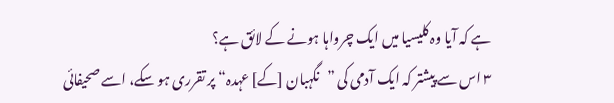ہے کہ آیا وہ کلیسیا میں ایک چرواہا ہونے کے لائق ہے؟
۳ اس سے پیشتر کہ ایک آدمی کی ”نگہبان [کے] عہدہ“ پر تقرری ہو سکے، اسے صحیفائی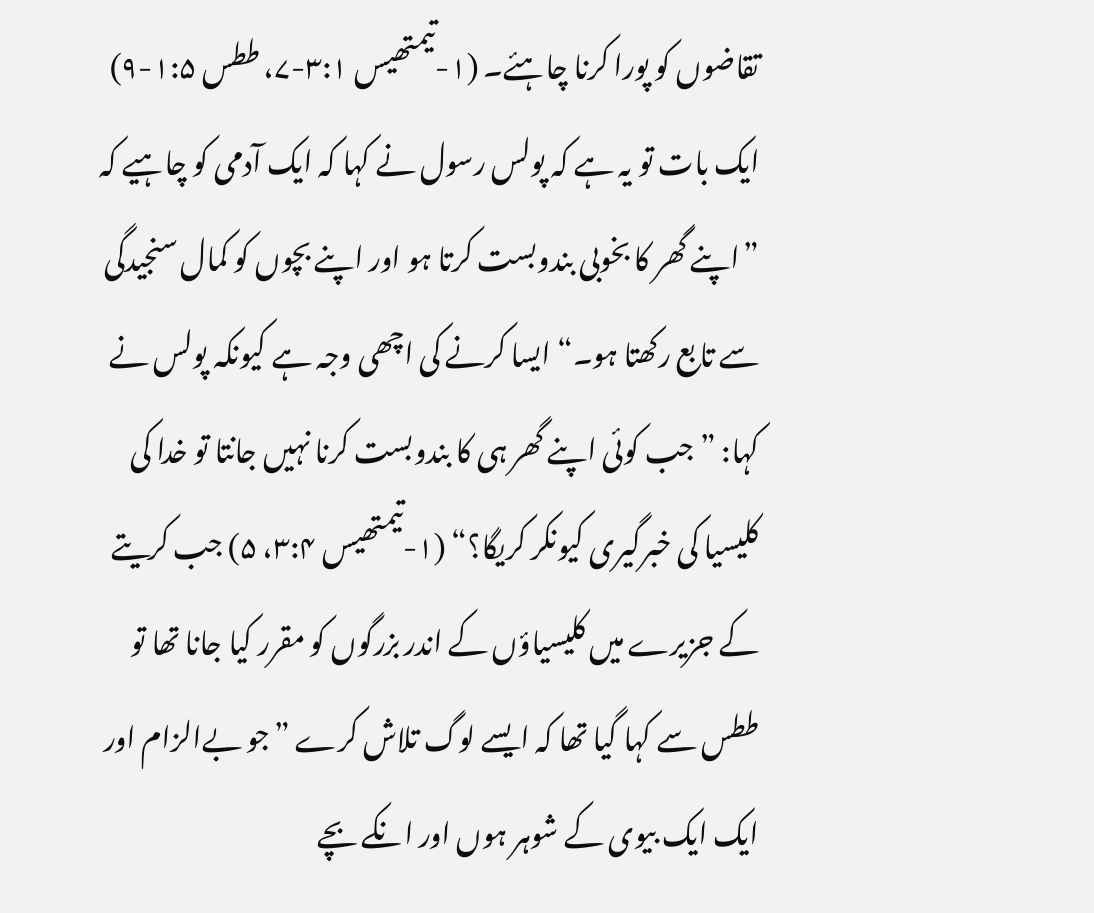تقاضوں کو پورا کرنا چاہئے۔ (۱-تیمتھیس ۳:۱-۷، ططس ۱:۵-۹) ایک بات تو یہ ہے کہ پولس رسول نے کہا کہ ایک آدمی کو چاہیے کہ ”اپنے گھر کا بخوبی بندوبست کرتا ہو اور اپنے بچوں کو کمال سنجیدگی سے تابع رکھتا ہو۔“ ایسا کرنے کی اچھی وجہ ہے کیونکہ پولس نے کہا: ”جب کوئی اپنے گھر ہی کا بندوبست کرنا نہیں جانتا تو خدا کی کلیسیا کی خبرگیری کیونکر کریگا؟“ (۱-تیمتھیس ۳:۴، ۵) جب کریتے کے جزیرے میں کلیسیاؤں کے اندر بزرگوں کو مقرر کیا جانا تھا تو ططس سے کہا گیا تھا کہ ایسے لوگ تلاش کرے ”جو بےالزام اور ایک ایک بیوی کے شوہر ہوں اور انکے بچے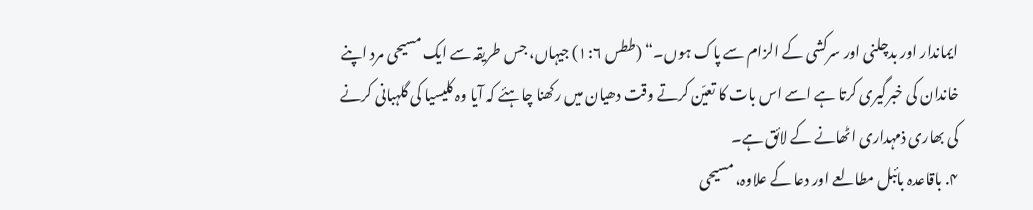ایماندار اور بدچلنی اور سرکشی کے الزام سے پاک ہوں۔“ (ططس ۱:۶) جیہاں، جس طریقہ سے ایک مسیحی مرد اپنے خاندان کی خبرگیری کرتا ہے اسے اس بات کا تعیّن کرتے وقت دھیان میں رکھنا چاہئے کہ آیا وہ کلیسیا کی گلہبانی کرنے کی بھاری ذمہداری اٹھانے کے لائق ہے۔
۴. باقاعدہ بائبل مطالعے اور دعا کے علاوہ، مسیحی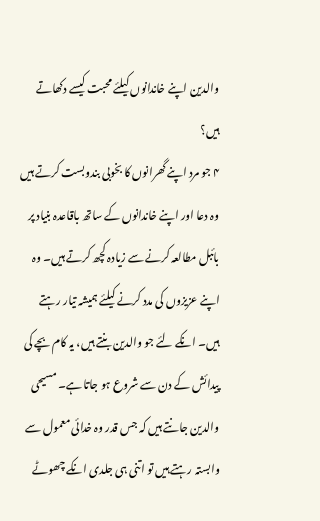والدین اپنے خاندانوں کیلئے محبت کیسے دکھاتے ہیں؟
۴ جو مرد اپنے گھرانوں کا بخوبی بندوبست کرتے ہیں وہ دعا اور اپنے خاندانوں کے ساتھ باقاعدہ بنیاد پر بائبل مطالعہ کرنے سے زیادہ کچھ کرتے ہیں۔ وہ اپنے عزیزوں کی مدد کرنے کیلئے ہمیشہ تیار رہتے ہیں۔ انکے لئے جو والدین بنتے ہیں، یہ کام بچے کی پیدائش کے دن سے شروع ہو جاتا ہے۔ مسیحی والدین جانتے ہیں کہ جس قدر وہ خدائی معمول سے وابستہ رہتے ہیں تو اتنی ہی جلدی انکے چھوٹے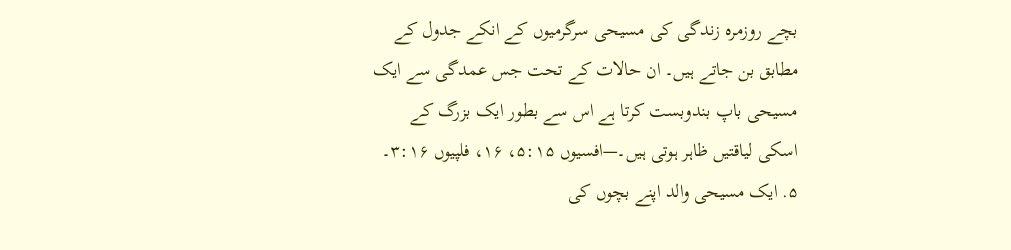بچے روزمرہ زندگی کی مسیحی سرگرمیوں کے انکے جدول کے مطابق بن جاتے ہیں۔ ان حالات کے تحت جس عمدگی سے ایک مسیحی باپ بندوبست کرتا ہے اس سے بطور ایک بزرگ کے اسکی لیاقتیں ظاہر ہوتی ہیں۔—افسیوں ۵:۱۵، ۱۶، فلپیوں ۳:۱۶۔
۵. ایک مسیحی والد اپنے بچوں کی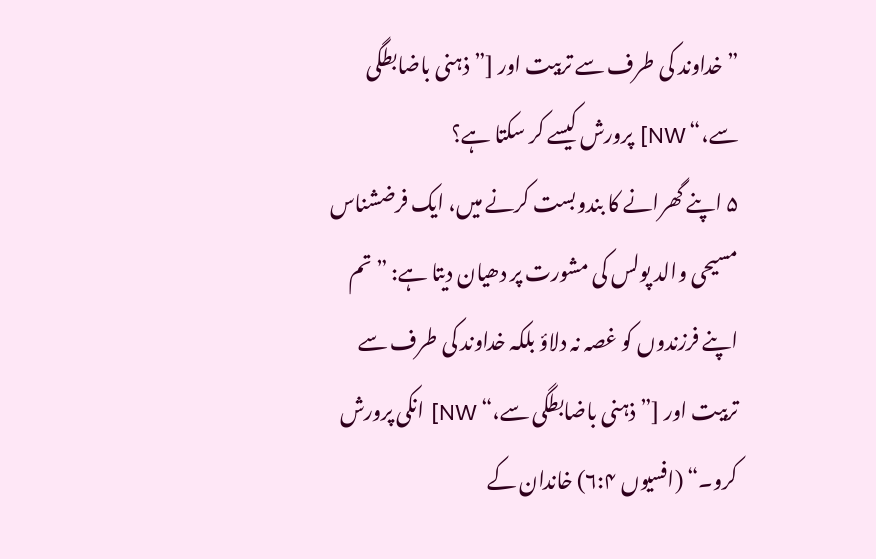”خداوند کی طرف سے تربیت اور [”ذہنی باضابطگی سے،“ NW] پرورش کیسے کر سکتا ہے؟
۵ اپنے گھرانے کا بندوبست کرنے میں، ایک فرضشناس مسیحی والد پولس کی مشورت پر دھیان دیتا ہے: ”تم اپنے فرزندوں کو غصہ نہ دلاؤ بلکہ خداوند کی طرف سے تربیت اور [”ذہنی باضابطگی سے،“ NW] انکی پرورش کرو۔“ (افسیوں ۶:۴) خاندان کے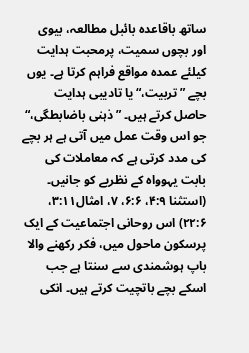ساتھ باقاعدہ بائبل مطالعہ، بیوی اور بچوں سمیت، پرمحبت ہدایت کیلئے عمدہ مواقع فراہم کرتا ہے۔ یوں بچے ”تربیت،“ یا تادیبی ہدایت حاصل کرتے ہیں۔ ”ذہنی باضابطگی،“ جو اس وقت عمل میں آتی ہے ہر بچے کی مدد کرتی ہے کہ معاملات کی بابت یہوواہ کے نظریے کو جانیں۔ (استثنا ۴:۹، ۶:۶، ۷، امثال۳:۱۱، ۲۲:۶) اس روحانی اجتماعیت کے ایک پرسکون ماحول میں، فکر رکھنے والا باپ ہوشمندی سے سنتا ہے جب اسکے بچے باتچیت کرتے ہیں۔ انکی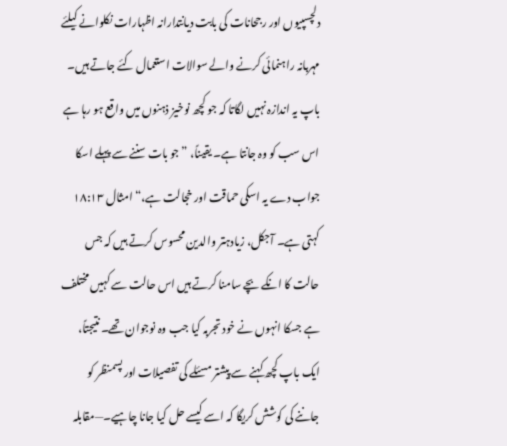دلچسپیوں اور رجحانات کی بابت دیانتدارانہ اظہارات نکلوانے کیلئے مہربانہ راہنمائی کرنے والے سوالات استعمال کئے جاتے ہیں۔ باپ یہ اندازہ نہیں لگاتا کہ جو کچھ نوخیز ذہنوں میں واقع ہو رہا ہے اس سب کو وہ جانتا ہے۔ یقیناً، ”جو بات سننے سے پہلے اسکا جواب دے یہ اسکی حماقت اور خجالت ہے،“ امثال ۱۸:۱۳ کہتی ہے۔ آجکل، زیادہتر والدین محسوس کرتے ہیں کہ جس حالت کا انکے بچے سامنا کرتے ہیں اس حالت سے کہیں مختلف ہے جسکا انہوں نے خود تجربہ کیا جب وہ نوجوان تھے۔ نتیجتاً، ایک باپ کچھ کہنے سے پیشتر مسئلے کی تفصیلات اور پسمنظر کو جاننے کی کوشش کریگا کہ اسے کیسے حل کیا جانا چاہیے۔—مقابلہ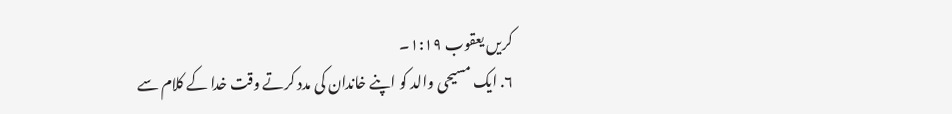کریں یعقوب ۱:۱۹۔
۶. ایک مسیحی والد کو اپنے خاندان کی مدد کرتے وقت خدا کے کلام سے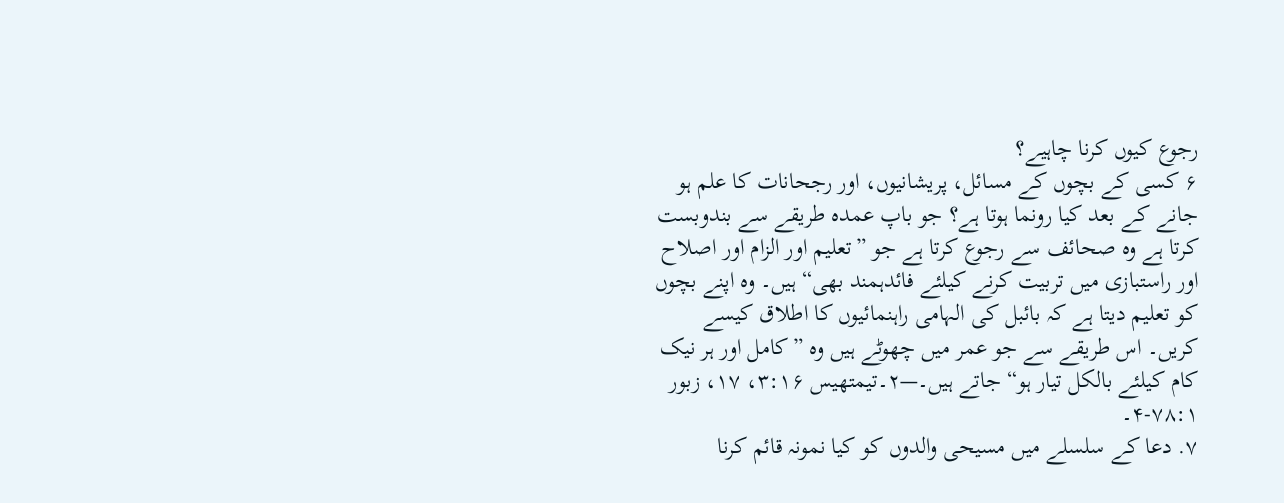رجوع کیوں کرنا چاہیے؟
۶ کسی کے بچوں کے مسائل، پریشانیوں، اور رجحانات کا علم ہو جانے کے بعد کیا رونما ہوتا ہے؟ جو باپ عمدہ طریقے سے بندوبست کرتا ہے وہ صحائف سے رجوع کرتا ہے جو ”تعلیم اور الزام اور اصلاح اور راستبازی میں تربیت کرنے کیلئے فائدہمند بھی“ ہیں۔ وہ اپنے بچوں کو تعلیم دیتا ہے کہ بائبل کی الہامی راہنمائیوں کا اطلاق کیسے کریں۔ اس طریقے سے جو عمر میں چھوٹے ہیں وہ ”کامل اور ہر نیک کام کیلئے بالکل تیار ہو“ جاتے ہیں۔—۲۔تیمتھیس ۳:۱۶، ۱۷، زبور ۷۸:۱-۴۔
۷. دعا کے سلسلے میں مسیحی والدوں کو کیا نمونہ قائم کرنا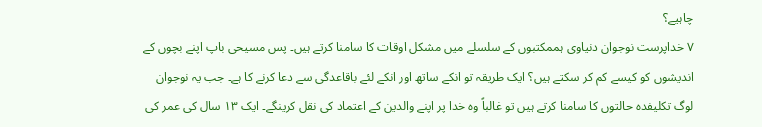چاہیے؟
۷ خداپرست نوجوان دنیاوی ہممکتبوں کے سلسلے میں مشکل اوقات کا سامنا کرتے ہیں۔ پس مسیحی باپ اپنے بچوں کے اندیشوں کو کیسے کم کر سکتے ہیں؟ ایک طریقہ تو انکے ساتھ اور انکے لئے باقاعدگی سے دعا کرنے کا ہے۔ جب یہ نوجوان لوگ تکلیفدہ حالتوں کا سامنا کرتے ہیں تو غالباً وہ خدا پر اپنے والدین کے اعتماد کی نقل کرینگے۔ ایک ۱۳ سال کی عمر کی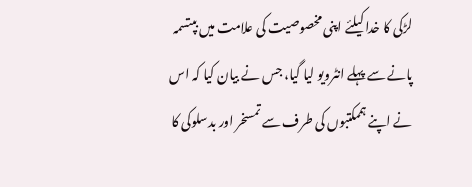لڑکی کا خدا کیلئے اپنی مخصوصیت کی علامت میں بپتسمہ پانے سے پہلے انٹرویو لیا گیا، جس نے بیان کیا کہ اس نے اپنے ہممکتبوں کی طرف سے تمسخر اور بدسلوکی کا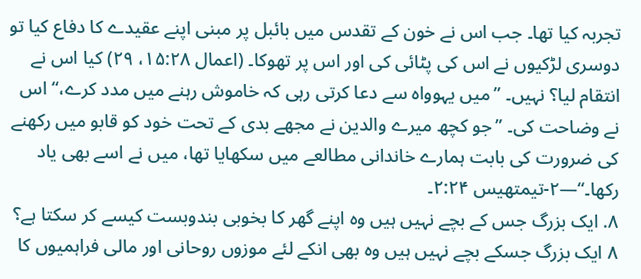تجربہ کیا تھا۔ جب اس نے خون کے تقدس میں بائبل پر مبنی اپنے عقیدے کا دفاع کیا تو دوسری لڑکیوں نے اس کی پٹائی کی اور اس پر تھوکا۔ (اعمال ۱۵:۲۸، ۲۹) کیا اس نے انتقام لیا؟ نہیں۔ ”میں یہوواہ سے دعا کرتی رہی کہ خاموش رہنے میں مدد کرے،“ اس نے وضاحت کی۔ ”جو کچھ میرے والدین نے مجھے بدی کے تحت خود کو قابو میں رکھنے کی ضرورت کی بابت ہمارے خاندانی مطالعے میں سکھایا تھا، میں نے اسے بھی یاد رکھا۔“—۲-تیمتھیس ۲:۲۴۔
۸. ایک بزرگ جس کے بچے نہیں ہیں وہ اپنے گھر کا بخوبی بندوبست کیسے کر سکتا ہے؟
۸ ایک بزرگ جسکے بچے نہیں ہیں وہ بھی انکے لئے موزوں روحانی اور مالی فراہمیوں کا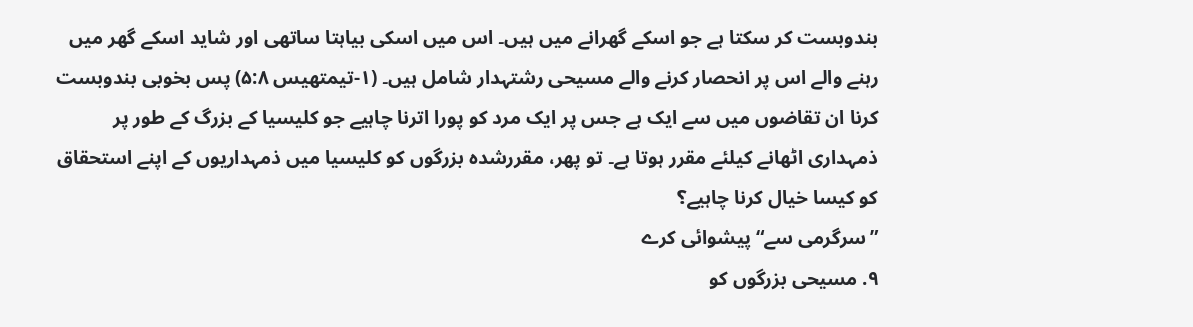بندوبست کر سکتا ہے جو اسکے گھرانے میں ہیں۔ اس میں اسکی بیاہتا ساتھی اور شاید اسکے گھر میں رہنے والے اس پر انحصار کرنے والے مسیحی رشتہدار شامل ہیں۔ (۱-تیمتھیس ۵:۸) پس بخوبی بندوبست کرنا ان تقاضوں میں سے ایک ہے جس پر ایک مرد کو پورا اترنا چاہیے جو کلیسیا کے بزرگ کے طور پر ذمہداری اٹھانے کیلئے مقرر ہوتا ہے۔ تو پھر، مقررشدہ بزرگوں کو کلیسیا میں ذمہداریوں کے اپنے استحقاق کو کیسا خیال کرنا چاہیے؟
”سرگرمی سے“ پیشوائی کرے
۹. مسیحی بزرگوں کو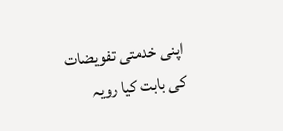اپنی خدمتی تفویضات کی بابت کیا رویہ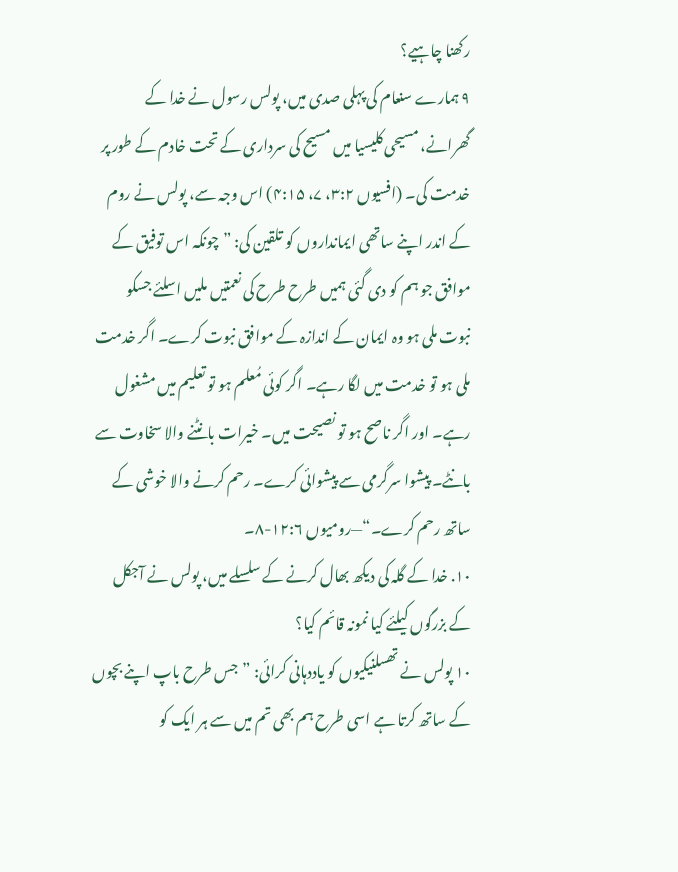رکھنا چاہیے؟
۹ ہمارے سنعام کی پہلی صدی میں، پولس رسول نے خدا کے گھرانے، مسیحی کلیسیا میں مسیح کی سرداری کے تحت خادم کے طور پر خدمت کی۔ (افسیوں ۳:۲، ۷، ۴:۱۵) اس وجہ سے، پولس نے روم کے اندر اپنے ساتھی ایمانداروں کو تلقین کی: ”چونکہ اس توفیق کے موافق جو ہم کو دی گئی ہمیں طرح طرح کی نعمتیں ملیں اسلئے جسکو نبوت ملی ہو وہ ایمان کے اندازہ کے موافق نبوت کرے۔ اگر خدمت ملی ہو تو خدمت میں لگا رہے۔ اگر کوئی مُعلم ہو تو تعلیم میں مشغول رہے۔ اور اگر ناصح ہو تو نصیحت میں۔ خیرات بانٹنے والا سخاوت سے بانٹے۔ پیشوا سرگرمی سے پیشوائی کرے۔ رحم کرنے والا خوشی کے ساتھ رحم کرے۔“—رومیوں ۱۲:۶-۸۔
۱۰. خدا کے گلہ کی دیکھ بھال کرنے کے سلسلے میں، پولس نے آجکل کے بزرگوں کیلئے کیا نمونہ قائم کیا؟
۱۰ پولس نے تھسلنیکیوں کو یاددہانی کرائی: ”جس طرح باپ اپنے بچوں کے ساتھ کرتا ہے اسی طرح ہم بھی تم میں سے ہر ایک کو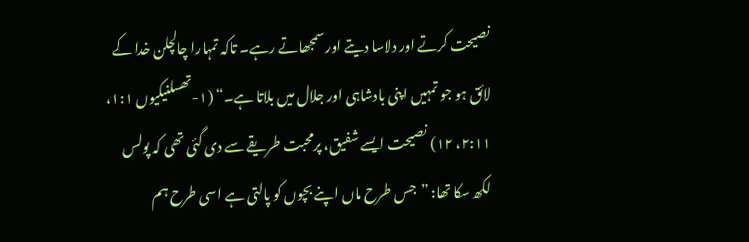نصیحت کرتے اور دلاسا دیتے اور سمجھاتے رہے۔ تاکہ تمہارا چالچلن خدا کے لائق ہو جو تمہیں اپنی بادشاہی اور جلال میں بلاتا ہے۔“ (۱-تھسلنیکیوں ۱:۱، ۲:۱۱، ۱۲) نصیحت ایسے شفیق، پرمحبت طریقے سے دی گئی تھی کہ پولس لکھ سکا تھا: ”جس طرح ماں اپنے بچوں کو پالتی ہے اسی طرح ہم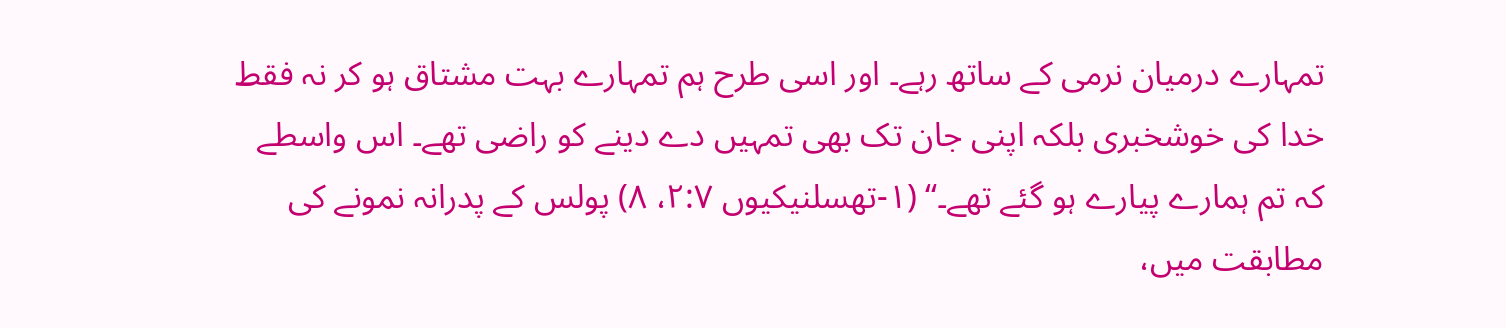تمہارے درمیان نرمی کے ساتھ رہے۔ اور اسی طرح ہم تمہارے بہت مشتاق ہو کر نہ فقط خدا کی خوشخبری بلکہ اپنی جان تک بھی تمہیں دے دینے کو راضی تھے۔ اس واسطے کہ تم ہمارے پیارے ہو گئے تھے۔“ (۱-تھسلنیکیوں ۲:۷، ۸) پولس کے پدرانہ نمونے کی مطابقت میں،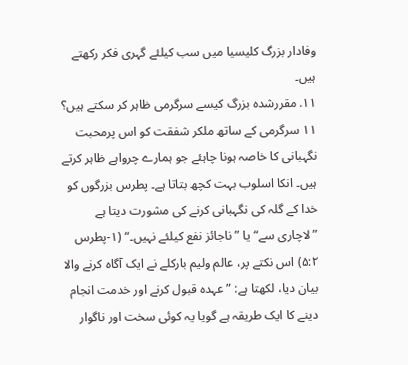وفادار بزرگ کلیسیا میں سب کیلئے گہری فکر رکھتے ہیں۔
۱۱. مقررشدہ بزرگ کیسے سرگرمی ظاہر کر سکتے ہیں؟
۱۱ سرگرمی کے ساتھ ملکر شفقت کو اس پرمحبت نگہبانی کا خاصہ ہونا چاہئے جو ہمارے چرواہے ظاہر کرتے ہیں۔ انکا اسلوب بہت کچھ بتاتا ہے۔ پطرس بزرگوں کو خدا کے گلہ کی نگہبانی کرنے کی مشورت دیتا ہے ”لاچاری سے“ یا ”ناجائز نفع کیلئے نہیں۔“ (۱-پطرس ۵:۲) اس نکتے پر، عالم ولیم بارکلے نے ایک آگاہ کرنے والا بیان دیا، لکھتا ہے: ”عہدہ قبول کرنے اور خدمت انجام دینے کا ایک طریقہ ہے گویا یہ کوئی سخت اور ناگوار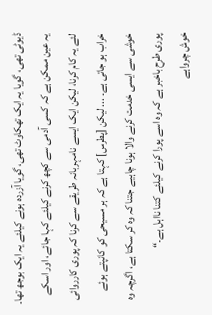ڈیوٹی تھی، گویا یہ ایک تھکاوٹ تھی، گویا آزردہ ہونے کیلئے یہ ایک بوجھ تھا۔ یہ عین ممکن ہے کہ کسی آدمی سے کچھ کرنے کیلئے کہا جائے، اور اسکے لئے یہ کام کرنا، لیکن ایک ایسے نامہربانہ طریقے سے کرنا کہ پوری کارروائی خراب ہو جاتی ہے۔ ... لیکن [پطرس] کہتا ہے کہ ہر مسیحی کو کانپتے ہوئے خوشی سے ایسی خدمت کرنے والا ہونا چاہیے جتنا کہ وہ کر سکتا ہے، اگرچہ وہ پوری طرح باخبر ہے کہ وہ اسے پورا کرنے کیلئے کتنا نااہل ہے۔“
خوش چرواہے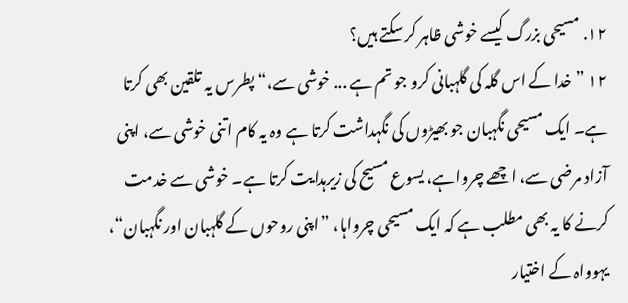۱۲. مسیحی بزرگ کیسے خوشی ظاہر کر سکتے ہیں؟
۱۲ ”خدا کے اس گلہ کی گلہبانی کرو جو تم ہے ... خوشی سے،“ پطرس یہ تلقین بھی کرتا ہے۔ ایک مسیحی نگہبان جو بھیڑوں کی نگہداشت کرتا ہے وہ یہ کام اتنی خوشی سے، اپنی آزاد مرضی سے، اچھے چرواہے، یسوع مسیح کی زیرہدایت کرتا ہے۔ خوشی سے خدمت کرنے کا یہ بھی مطلب ہے کہ ایک مسیحی چرواہا، ”اپنی روحوں کے گلہبان اور نگہبان“، یہوواہ کے اختیار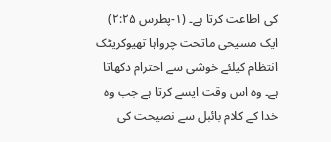کی اطاعت کرتا ہے۔ (۱-پطرس ۲:۲۵) ایک مسیحی ماتحت چرواہا تھیوکریٹک انتظام کیلئے خوشی سے احترام دکھاتا ہے۔ وہ اس وقت ایسے کرتا ہے جب وہ خدا کے کلام بائبل سے نصیحت کی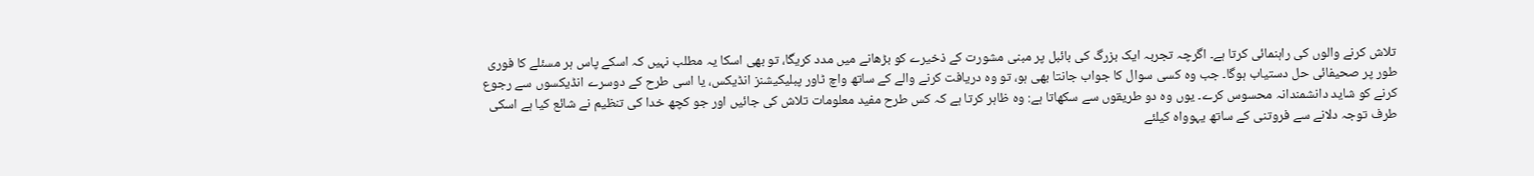تلاش کرنے والوں کی راہنمائی کرتا ہے۔ اگرچہ تجربہ ایک بزرگ کی بائبل پر مبنی مشورت کے ذخیرے کو بڑھانے میں مدد کریگا، تو بھی اسکا یہ مطلب نہیں کہ اسکے پاس ہر مسئلے کا فوری طور پر صحیفائی حل دستیاب ہوگا۔ جب وہ کسی سوال کا جواب جانتا بھی ہو، تو وہ دریافت کرنے والے کے ساتھ واچ ٹاور پبلیکیشنز انڈیکس، یا اسی طرح کے دوسرے انڈیکسوں سے رجوع کرنے کو شاید دانشمندانہ محسوس کرے۔ یوں وہ دو طریقوں سے سکھاتا ہے: وہ ظاہر کرتا ہے کہ کس طرح مفید معلومات تلاش کی جائیں اور جو کچھ خدا کی تنظیم نے شائع کیا ہے اسکی طرف توجہ دلانے سے فروتنی کے ساتھ یہوواہ کیلئے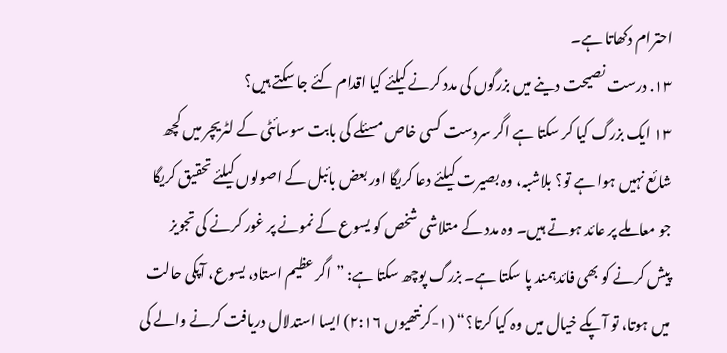احترام دکھاتا ہے۔
۱۳. درست نصیحت دینے میں بزرگوں کی مدد کرنے کیلئے کیا اقدام کئے جا سکتے ہیں؟
۱۳ ایک بزرگ کیا کر سکتا ہے اگر سردست کسی خاص مسئلے کی بابت سوسائٹی کے لٹریچر میں کچھ شائع نہیں ہوا ہے تو؟ بلاشبہ، وہ بصیرت کیلئے دعا کریگا اور بعض بائبل کے اصولوں کیلئے تحقیق کریگا جو معاملے پر عائد ہوتے ہیں۔ وہ مدد کے متلاشی شخص کو یسوع کے نمونے پر غور کرنے کی تجویز پیش کرنے کو بھی فائدہمند پا سکتا ہے۔ بزرگ پوچھ سکتا ہے: ”اگر عظیم استاد، یسوع، آپکی حالت میں ہوتا، تو آپکے خیال میں وہ کیا کرتا؟“ (۱-کرنتھیوں ۲:۱۶) ایسا استدلال دریافت کرنے والے کی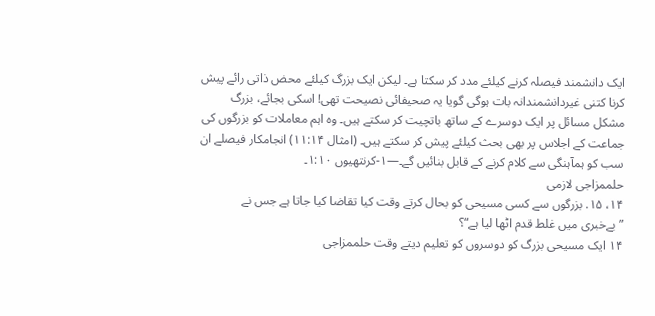ایک دانشمند فیصلہ کرنے کیلئے مدد کر سکتا ہے۔ لیکن ایک بزرگ کیلئے محض ذاتی رائے پیش کرنا کتنی غیردانشمندانہ بات ہوگی گویا یہ صحیفائی نصیحت تھی! اسکی بجائے، بزرگ مشکل مسائل پر ایک دوسرے کے ساتھ باتچیت کر سکتے ہیں۔ وہ اہم معاملات کو بزرگوں کی جماعت کے اجلاس پر بھی بحث کیلئے پیش کر سکتے ہیں۔ (امثال ۱۱:۱۴) انجامکار فیصلے ان سب کو ہمآہنگی سے کلام کرنے کے قابل بنائیں گے۔—۱-کرنتھیوں ۱:۱۰۔
حلممزاجی لازمی
۱۴، ۱۵. بزرگوں سے کسی مسیحی کو بحال کرتے وقت کیا تقاضا کیا جاتا ہے جس نے ”بےخبری میں غلط قدم اٹھا لیا ہے“؟
۱۴ ایک مسیحی بزرگ کو دوسروں کو تعلیم دیتے وقت حلممزاجی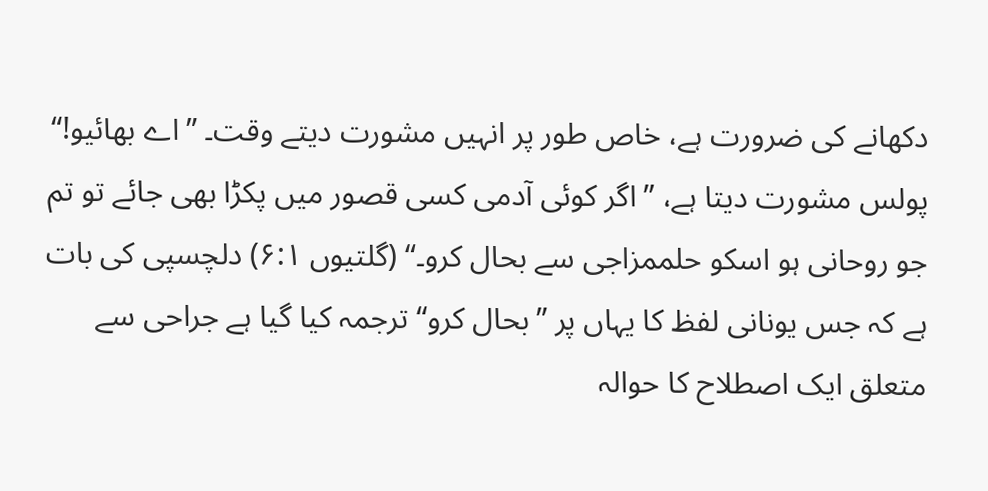دکھانے کی ضرورت ہے، خاص طور پر انہیں مشورت دیتے وقت۔ ”اے بھائیو!“ پولس مشورت دیتا ہے، ”اگر کوئی آدمی کسی قصور میں پکڑا بھی جائے تو تم جو روحانی ہو اسکو حلممزاجی سے بحال کرو۔“ (گلتیوں ۶:۱) دلچسپی کی بات ہے کہ جس یونانی لفظ کا یہاں پر ”بحال کرو“ ترجمہ کیا گیا ہے جراحی سے متعلق ایک اصطلاح کا حوالہ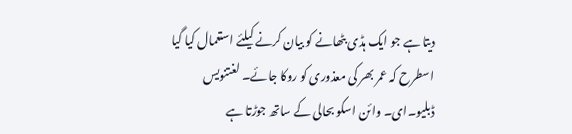دیتا ہے جو ایک ہڈی بٹھانے کو بیان کرنے کیلئے استعمال کیا گیا اسطرح کہ عمر بھر کی معذوری کو روکا جائے۔ لغتنویس ڈبلیو۔ای۔ وائن اسکو بحالی کے ساتھ جوڑتا ہے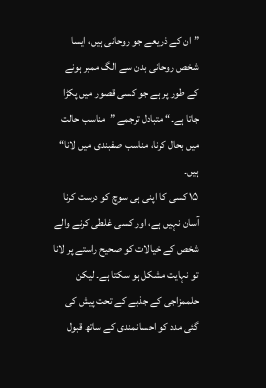”ان کے ذریعے جو روحانی ہیں، ایسا شخص روحانی بدن سے الگ ممبر ہونے کے طور پر ہے جو کسی قصور میں پکڑا جاتا ہے۔“ متبادل ترجمے ”مناسب حالت میں بحال کرنا، مناسب صفبندی میں لانا“ ہیں۔
۱۵ کسی کا اپنی ہی سوچ کو درست کرنا آسان نہیں ہے، اور کسی غلطی کرنے والے شخص کے خیالات کو صحیح راستے پر لانا تو نہایت مشکل ہو سکتا ہے۔ لیکن حلممزاجی کے جذبے کے تحت پیش کی گئی مدد کو احسانمندی کے ساتھ قبول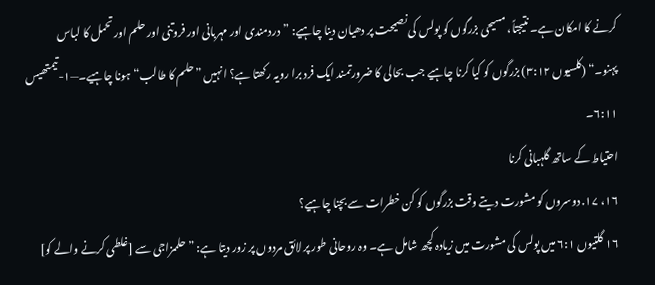کرنے کا امکان ہے۔ نتیجتاً، مسیحی بزرگوں کو پولس کی نصیحت پر دھیان دینا چاہیے: ”دردمندی اور مہربانی اور فروتنی اور حلم اور تحمل کا لباس پہنو۔“ (کلسیوں ۳:۱۲) بزرگوں کو کیا کرنا چاہیے جب بحالی کا ضرورتمند ایک فرد برا رویہ رکھتا ہے؟ انہیں ”حلم کا طالب“ ہونا چاہیے۔—۱-تیمتھیس ۶:۱۱۔
احتیاط کے ساتھ گلہبانی کرنا
۱۶، ۱۷. دوسروں کو مشورت دیتے وقت بزرگوں کو کن خطرات سے بچنا چاہیے؟
۱۶ گلتیوں ۶:۱ میں پولس کی مشورت میں زیادہ کچھ شامل ہے۔ وہ روحانی طور پر لائق مردوں پر زور دیتا ہے: ”حلممزاجی سے [غلطی کرنے والے کو]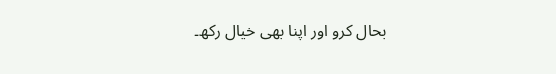بحال کرو اور اپنا بھی خیال رکھ۔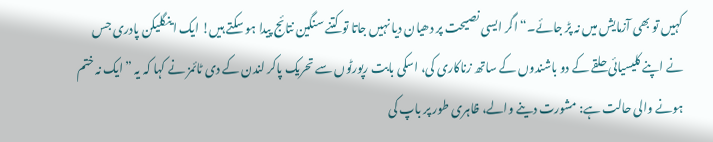کہیں تو بھی آزمایش میں نہ پڑ جائے۔“ اگر ایسی نصیحت پر دھیان دیا نہیں جاتا تو کتنے سنگین نتائج پیدا ہو سکتے ہیں! ایک اینگلیکن پادری جس نے اپنے کلیسیائی حلقے کے دو باشندوں کے ساتھ زناکاری کی، اسکی بابت رپورٹوں سے تحریک پاکر لندن کے دی ٹائمز نے کہا کہ یہ ”ایک نہ ختم ہونے والی حالت ہے: مشورت دینے والے، ظاہری طور پر باپ کی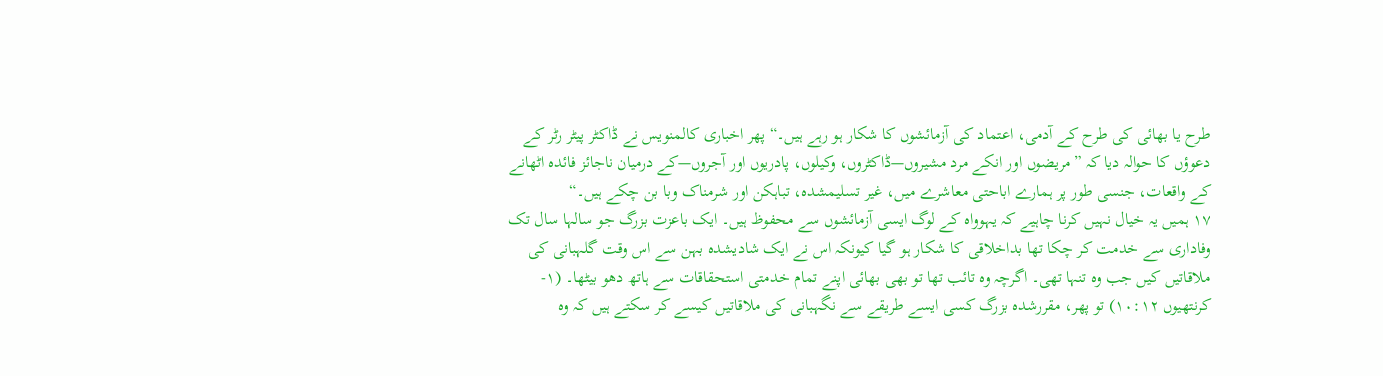طرح یا بھائی کی طرح کے آدمی، اعتماد کی آزمائشوں کا شکار ہو رہے ہیں۔“ پھر اخباری کالمنویس نے ڈاکٹر پیٹر رٹر کے دعوؤں کا حوالہ دیا کہ ”مریضوں اور انکے مرد مشیروں—ڈاکٹروں، وکیلوں، پادریوں اور آجروں—کے درمیان ناجائز فائدہ اٹھانے کے واقعات، جنسی طور پر ہمارے اباحتی معاشرے میں، غیر تسلیمشدہ، تباہکن اور شرمناک وبا بن چکے ہیں۔“
۱۷ ہمیں یہ خیال نہیں کرنا چاہیے کہ یہوواہ کے لوگ ایسی آزمائشوں سے محفوظ ہیں۔ ایک باعزت بزرگ جو سالہا سال تک وفاداری سے خدمت کر چکا تھا بداخلاقی کا شکار ہو گیا کیونکہ اس نے ایک شادیشدہ بہن سے اس وقت گلہبانی کی ملاقاتیں کیں جب وہ تنہا تھی۔ اگرچہ وہ تائب تھا تو بھی بھائی اپنے تمام خدمتی استحقاقات سے ہاتھ دھو بیٹھا۔ (۱-کرنتھیوں ۱۰:۱۲) تو پھر، مقررشدہ بزرگ کسی ایسے طریقے سے نگہبانی کی ملاقاتیں کیسے کر سکتے ہیں کہ وہ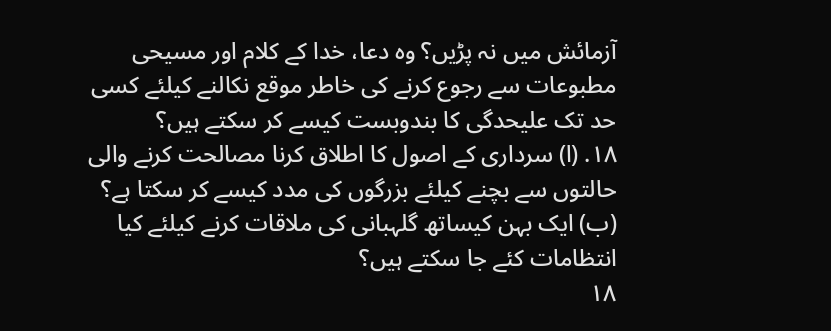آزمائش میں نہ پڑیں؟ وہ دعا، خدا کے کلام اور مسیحی مطبوعات سے رجوع کرنے کی خاطر موقع نکالنے کیلئے کسی حد تک علیحدگی کا بندوبست کیسے کر سکتے ہیں؟
۱۸. (ا) سرداری کے اصول کا اطلاق کرنا مصالحت کرنے والی حالتوں سے بچنے کیلئے بزرگوں کی مدد کیسے کر سکتا ہے؟ (ب) ایک بہن کیساتھ گلہبانی کی ملاقات کرنے کیلئے کیا انتظامات کئے جا سکتے ہیں؟
۱۸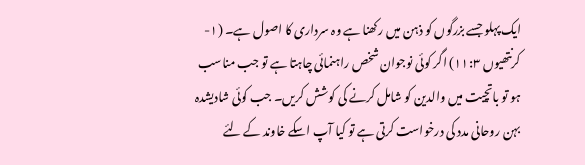ایک پہلو جسے بزرگوں کو ذہن میں رکھنا ہے وہ سرداری کا اصول ہے۔ (۱-کرنتھیوں ۱۱:۳) اگر کوئی نوجوان شخص راہنمائی چاہتا ہے تو جب مناسب ہو تو باتچیت میں والدین کو شامل کرنے کی کوشش کریں۔ جب کوئی شادیشدہ بہن روحانی مدد کی درخواست کرتی ہے تو کیا آپ اسکے خاوند کے لئے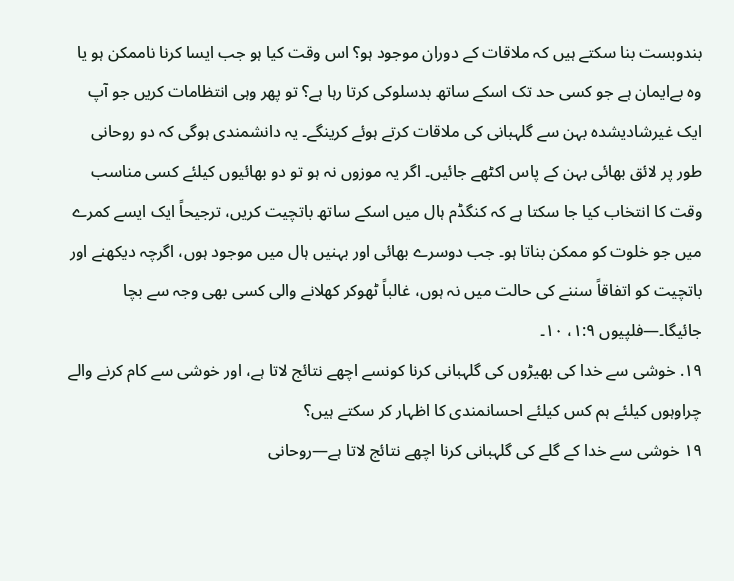بندوبست بنا سکتے ہیں کہ ملاقات کے دوران موجود ہو؟ اس وقت کیا ہو جب ایسا کرنا ناممکن ہو یا وہ بےایمان ہے جو کسی حد تک اسکے ساتھ بدسلوکی کرتا رہا ہے؟ تو پھر وہی انتظامات کریں جو آپ ایک غیرشادیشدہ بہن سے گلہبانی کی ملاقات کرتے ہوئے کرینگے۔ یہ دانشمندی ہوگی کہ دو روحانی طور پر لائق بھائی بہن کے پاس اکٹھے جائیں۔ اگر یہ موزوں نہ ہو تو دو بھائیوں کیلئے کسی مناسب وقت کا انتخاب کیا جا سکتا ہے کہ کنگڈم ہال میں اسکے ساتھ باتچیت کریں، ترجیحاً ایک ایسے کمرے میں جو خلوت کو ممکن بناتا ہو۔ جب دوسرے بھائی اور بہنیں ہال میں موجود ہوں، اگرچہ دیکھنے اور باتچیت کو اتفاقاً سننے کی حالت میں نہ ہوں، غالباً ٹھوکر کھلانے والی کسی بھی وجہ سے بچا جائیگا۔—فلپیوں ۱:۹، ۱۰۔
۱۹. خوشی سے خدا کی بھیڑوں کی گلہبانی کرنا کونسے اچھے نتائج لاتا ہے، اور خوشی سے کام کرنے والے چراوہوں کیلئے ہم کس کیلئے احسانمندی کا اظہار کر سکتے ہیں؟
۱۹ خوشی سے خدا کے گلے کی گلہبانی کرنا اچھے نتائج لاتا ہے—روحانی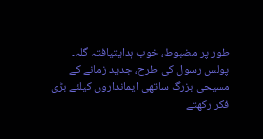طور پر مضبوط، خوب ہدایتیافتہ گلہ۔ پولس رسول کی طرح، جدید زمانے کے مسیحی بزرگ ساتھی ایمانداروں کیلئے بڑی فکر رکھتے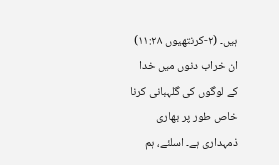ہیں۔ (۲-کرنتھیوں ۱۱:۲۸) ان خراب دنوں میں خدا کے لوگوں کی گلہبانی کرنا خاص طور پر بھاری ذمہداری ہے۔ اسلئے، ہم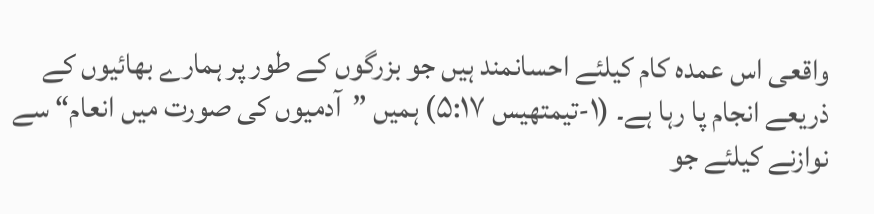واقعی اس عمدہ کام کیلئے احسانمند ہیں جو بزرگوں کے طور پر ہمارے بھائیوں کے ذریعے انجام پا رہا ہے۔ (۱-تیمتھیس ۵:۱۷) ہمیں ”آدمیوں کی صورت میں انعام“ سے نوازنے کیلئے جو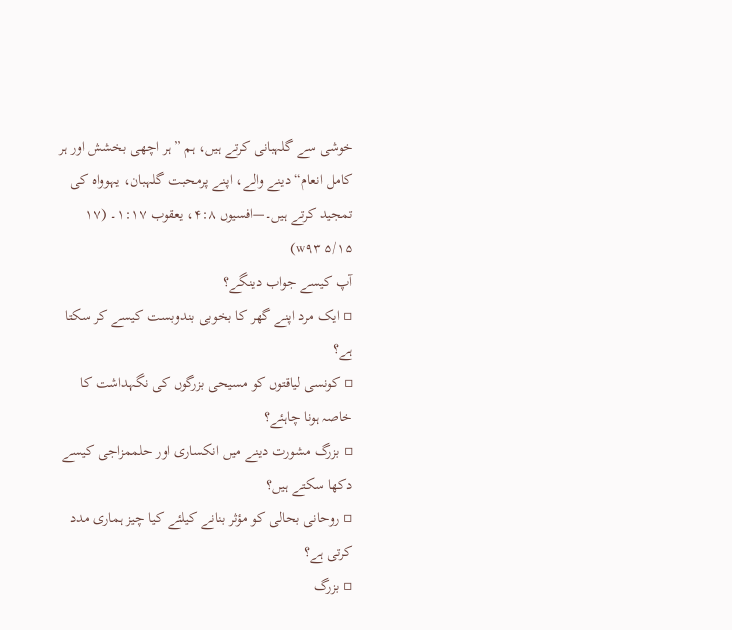خوشی سے گلہبانی کرتے ہیں، ہم ”ہر اچھی بخشش اور ہر کامل انعام“ دینے والے، اپنے پرمحبت گلہبان، یہوواہ کی تمجید کرتے ہیں۔—افسیوں ۴:۸، یعقوب ۱:۱۷۔ (۱۷ ۵/۱۵ w۹۳)
آپ کیسے جواب دینگے؟
▫ ایک مرد اپنے گھر کا بخوبی بندوبست کیسے کر سکتا ہے؟
▫ کونسی لیاقتوں کو مسیحی بزرگوں کی نگہداشت کا خاصہ ہونا چاہئے؟
▫ بزرگ مشورت دینے میں انکساری اور حلممزاجی کیسے دکھا سکتے ہیں؟
▫ روحانی بحالی کو مؤثر بنانے کیلئے کیا چیز ہماری مدد کرتی ہے؟
▫ بزرگ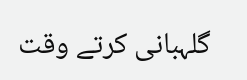گلہبانی کرتے وقت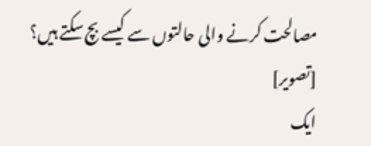مصالحت کرنے والی حالتوں سے کیسے بچ سکتے ہیں؟
[تصویر]
ایک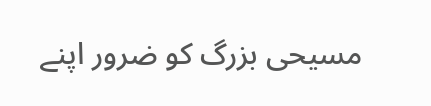مسیحی بزرگ کو ضرور اپنے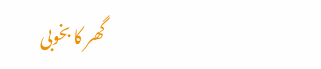گھر کا بخوبی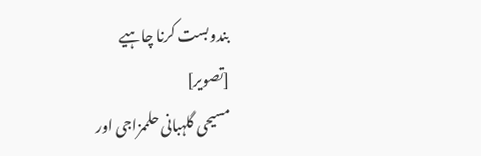بندوبست کرنا چاہیے
[تصویر]
مسیحی گلہبانی حلممزاجی اور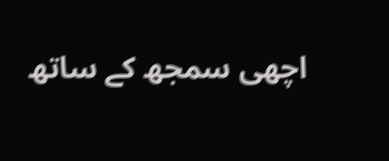اچھی سمجھ کے ساتھ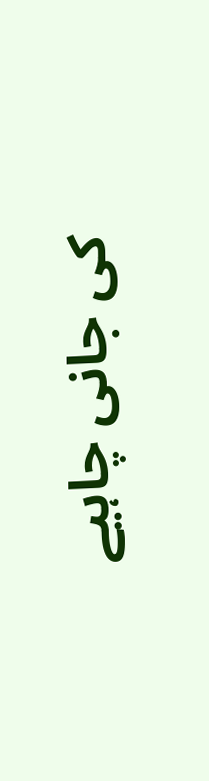کی جانی چاہیے